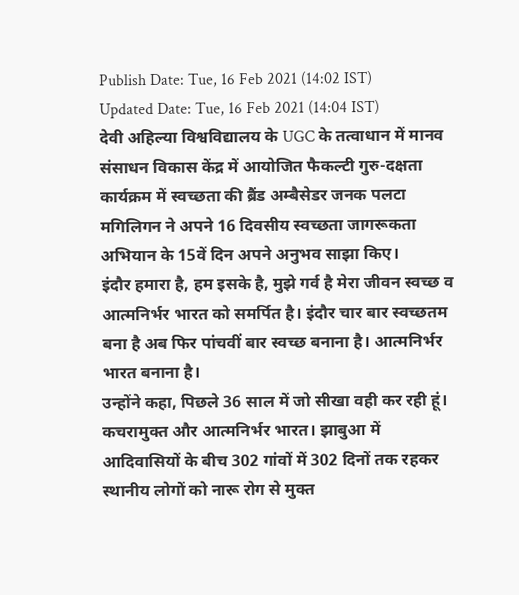Publish Date: Tue, 16 Feb 2021 (14:02 IST)
Updated Date: Tue, 16 Feb 2021 (14:04 IST)
देवी अहिल्या विश्वविद्यालय के UGC के तत्वाधान में मानव संसाधन विकास केंद्र में आयोजित फैकल्टी गुरु-दक्षता कार्यक्रम में स्वच्छता की ब्रैंड अम्बैसेडर जनक पलटा मगिलिगन ने अपने 16 दिवसीय स्वच्छता जागरूकता अभियान के 15वें दिन अपने अनुभव साझा किए।
इंदौर हमारा है, हम इसके है, मुझे गर्व है मेरा जीवन स्वच्छ व आत्मनिर्भर भारत को समर्पित है। इंदौर चार बार स्वच्छतम बना है अब फिर पांचवीं बार स्वच्छ बनाना है। आत्मनिर्भर भारत बनाना है।
उन्होंने कहा, पिछले 36 साल में जो सीखा वही कर रही हूं। कचरामुक्त और आत्मनिर्भर भारत। झाबुआ में आदिवासियों के बीच 302 गांवों में 302 दिनों तक रहकर स्थानीय लोगों को नारू रोग से मुक्त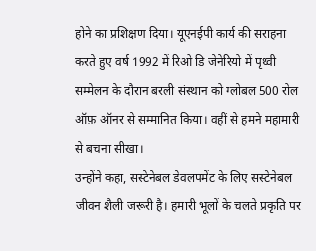होने का प्रशिक्षण दिया। यूएनईपी कार्य की सराहना करते हुए वर्ष 1992 में रिओ डि जेनेरियो में पृथ्वी सम्मेलन के दौरान बरली संस्थान को ग्लोबल 500 रोल ऑफ़ ऑनर से सम्मानित किया। वहीं से हमने महामारी से बचना सीखा।
उन्होंने कहा, सस्टेनेबल डेवलपमेंट के लिए सस्टेनेबल जीवन शैली जरूरी है। हमारी भूलों के चलते प्रकृति पर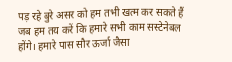पड़ रहे बुरे असर को हम तभी खत्म कर सकते हैं जब हम तय करें कि हमारे सभी काम सस्टेनेबल होंगे। हमारे पास सौर ऊर्जा जैसा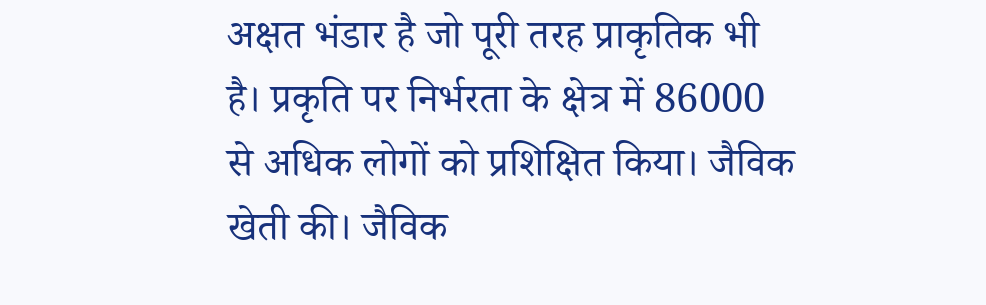अक्षत भंडार है जो पूरी तरह प्राकृतिक भी है। प्रकृति पर निर्भरता के क्षेत्र में 86000 से अधिक लोगों को प्रशिक्षित किया। जैविक खेती की। जैविक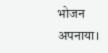भोजन अपनाया।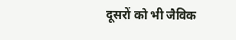दूसरों को भी जैविक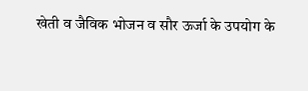खेती व जैविक भोजन व सौर ऊर्जा के उपयोग के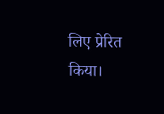लिए प्रेरित किया।